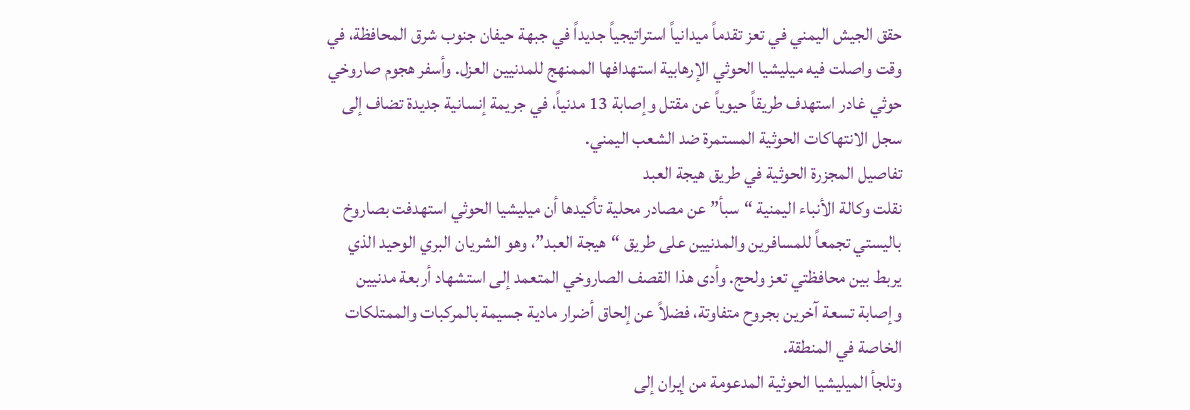حقق الجيش اليمني في تعز تقدماً ميدانياً استراتيجياً جديداً في جبهة حيفان جنوب شرق المحافظة، في وقت واصلت فيه ميليشيا الحوثي الإرهابية استهدافها الممنهج للمدنيين العزل. وأسفر هجوم صاروخي حوثي غادر استهدف طريقاً حيوياً عن مقتل وإصابة 13 مدنياً، في جريمة إنسانية جديدة تضاف إلى سجل الانتهاكات الحوثية المستمرة ضد الشعب اليمني.
تفاصيل المجزرة الحوثية في طريق هيجة العبد
نقلت وكالة الأنباء اليمنية “سبأ” عن مصادر محلية تأكيدها أن ميليشيا الحوثي استهدفت بصاروخ باليستي تجمعاً للمسافرين والمدنيين على طريق “هيجة العبد”، وهو الشريان البري الوحيد الذي يربط بين محافظتي تعز ولحج. وأدى هذا القصف الصاروخي المتعمد إلى استشهاد أربعة مدنيين وإصابة تسعة آخرين بجروح متفاوتة، فضلاً عن إلحاق أضرار مادية جسيمة بالمركبات والممتلكات الخاصة في المنطقة.
وتلجأ الميليشيا الحوثية المدعومة من إيران إلى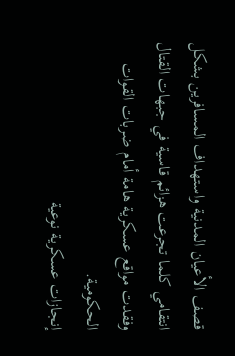قصف الأعيان المدنية واستهداف المسافرين بشكل انتقامي كلما تجرعت هزائم قاسية في جبهات القتال وفقدت مواقع عسكرية هامة أمام ضربات القوات الحكومية.
إنجازات عسكرية نوعية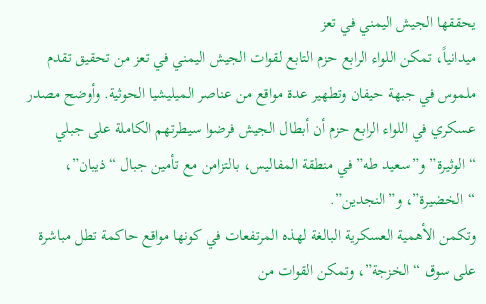يحققها الجيش اليمني في تعز
ميدانياً، تمكن اللواء الرابع حزم التابع لقوات الجيش اليمني في تعز من تحقيق تقدم ملموس في جبهة حيفان وتطهير عدة مواقع من عناصر الميليشيا الحوثية. وأوضح مصدر عسكري في اللواء الرابع حزم أن أبطال الجيش فرضوا سيطرتهم الكاملة على جبلي “الوثيرة” و”سعيد طه” في منطقة المفاليس، بالتزامن مع تأمين جبال “ذيبان”، “الخضيرة”، و”النجدين”.
وتكمن الأهمية العسكرية البالغة لهذه المرتفعات في كونها مواقع حاكمة تطل مباشرة على سوق “الخزجة”، وتمكن القوات من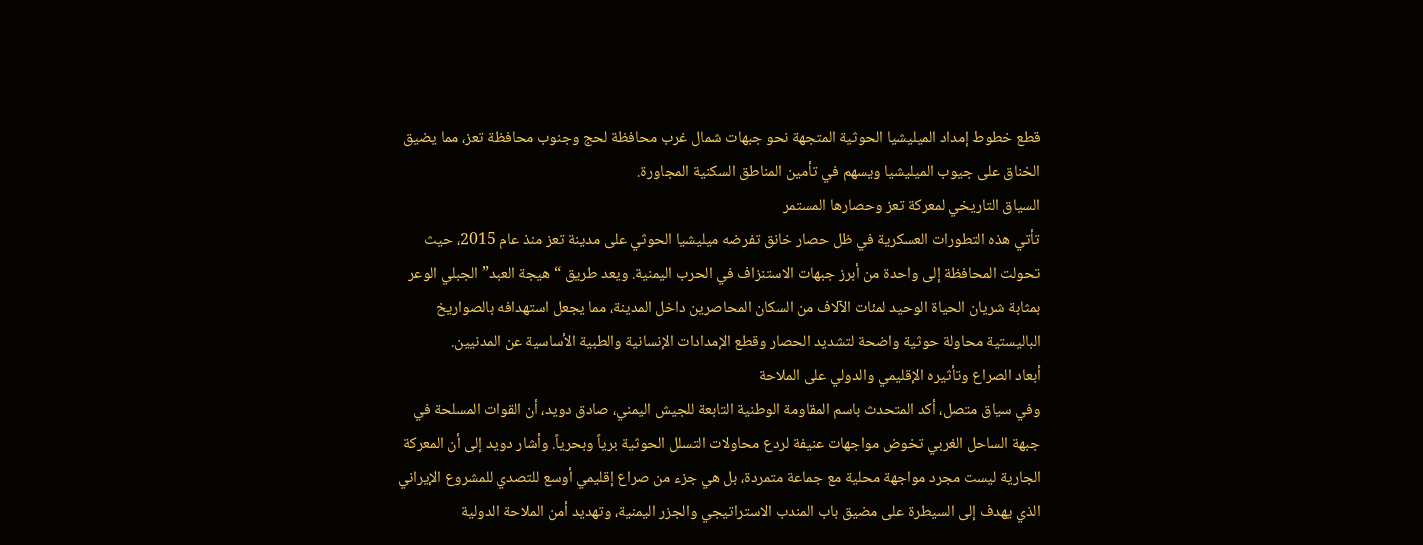قطع خطوط إمداد الميليشيا الحوثية المتجهة نحو جبهات شمال غرب محافظة لحج وجنوب محافظة تعز، مما يضيق الخناق على جيوب الميليشيا ويسهم في تأمين المناطق السكنية المجاورة.
السياق التاريخي لمعركة تعز وحصارها المستمر
تأتي هذه التطورات العسكرية في ظل حصار خانق تفرضه ميليشيا الحوثي على مدينة تعز منذ عام 2015، حيث تحولت المحافظة إلى واحدة من أبرز جبهات الاستنزاف في الحرب اليمنية. ويعد طريق “هيجة العبد” الجبلي الوعر بمثابة شريان الحياة الوحيد لمئات الآلاف من السكان المحاصرين داخل المدينة، مما يجعل استهدافه بالصواريخ الباليستية محاولة حوثية واضحة لتشديد الحصار وقطع الإمدادات الإنسانية والطبية الأساسية عن المدنيين.
أبعاد الصراع وتأثيره الإقليمي والدولي على الملاحة
وفي سياق متصل، أكد المتحدث باسم المقاومة الوطنية التابعة للجيش اليمني، صادق دويد، أن القوات المسلحة في جبهة الساحل الغربي تخوض مواجهات عنيفة لردع محاولات التسلل الحوثية برياً وبحرياً. وأشار دويد إلى أن المعركة الجارية ليست مجرد مواجهة محلية مع جماعة متمردة، بل هي جزء من صراع إقليمي أوسع للتصدي للمشروع الإيراني الذي يهدف إلى السيطرة على مضيق باب المندب الاستراتيجي والجزر اليمنية، وتهديد أمن الملاحة الدولية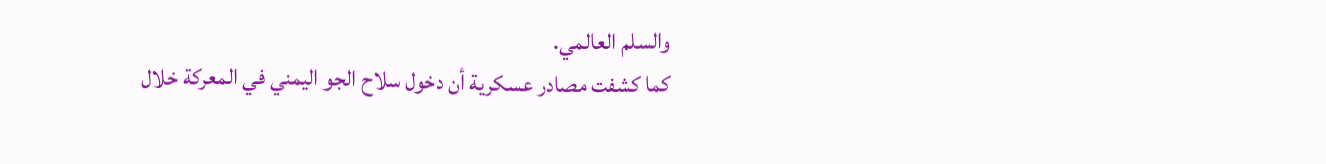والسلم العالمي.
كما كشفت مصادر عسكرية أن دخول سلاح الجو اليمني في المعركة خلال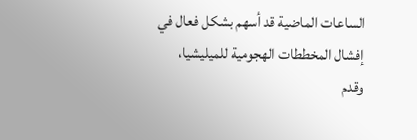الساعات الماضية قد أسهم بشكل فعال في إفشال المخططات الهجومية للميليشيا، وقدم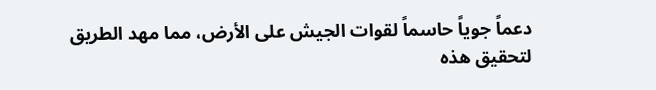دعماً جوياً حاسماً لقوات الجيش على الأرض، مما مهد الطريق لتحقيق هذه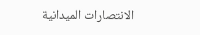الانتصارات الميدانية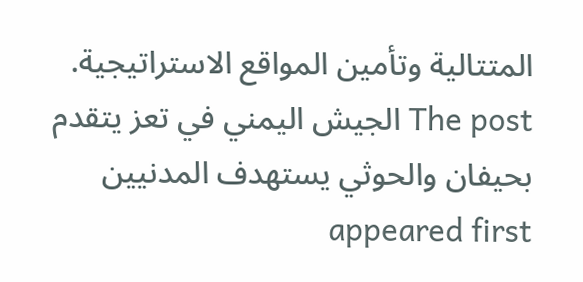المتتالية وتأمين المواقع الاستراتيجية.
The post الجيش اليمني في تعز يتقدم بحيفان والحوثي يستهدف المدنيين appeared first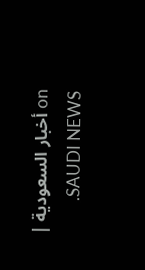on أخبار السعودية | SAUDI NEWS.